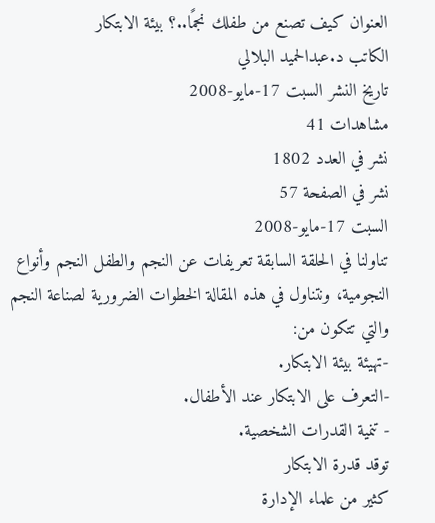العنوان كيف تصنع من طفلك نجمًا..؟ بيئة الابتكار
الكاتب د.عبدالحميد البلالي
تاريخ النشر السبت 17-مايو-2008
مشاهدات 41
نشر في العدد 1802
نشر في الصفحة 57
السبت 17-مايو-2008
تناولنا في الحلقة السابقة تعريفات عن النجم والطفل النجم وأنواع النجومية، ونتناول في هذه المقالة الخطوات الضرورية لصناعة النجم والتي تتكون من:
-تهيئة بيئة الابتكار.
-التعرف على الابتكار عند الأطفال.
- تنمية القدرات الشخصية.
توقد قدرة الابتكار
كثير من علماء الإدارة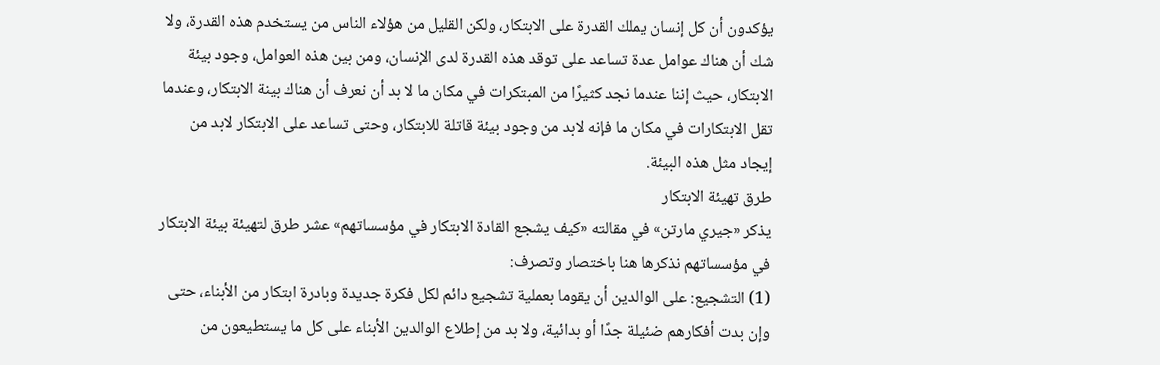يؤكدون أن كل إنسان يملك القدرة على الابتكار، ولكن القليل من هؤلاء الناس من يستخدم هذه القدرة، ولا شك أن هناك عوامل عدة تساعد على توقد هذه القدرة لدى الإنسان، ومن بين هذه العوامل، وجود بيئة الابتكار، حيث إننا عندما نجد كثيرًا من المبتكرات في مكان ما لا بد أن نعرف أن هناك بينة الابتكار، وعندما تقل الابتكارات في مكان ما فإنه لابد من وجود بيئة قاتلة للابتكار، وحتى تساعد على الابتكار لابد من إيجاد مثل هذه البيئة.
طرق تهيئة الابتكار
يذكر «جيري مارتن» في مقالته «كيف يشجع القادة الابتكار في مؤسساتهم» عشر طرق لتهيئة بيئة الابتكار في مؤسساتهم نذكرها هنا باختصار وتصرف:
(1) التشجيع: على الوالدين أن يقوما بعملية تشجيع دائم لكل فكرة جديدة وبادرة ابتكار من الأبناء، حتى وإن بدت أفكارهم ضئيلة جدًا أو بدائية، ولا بد من إطلاع الوالدين الأبناء على كل ما يستطيعون من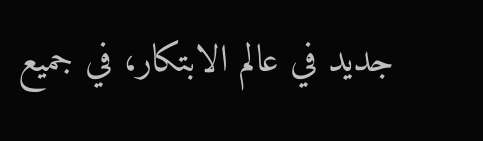جديد في عالم الابتكار، في جميع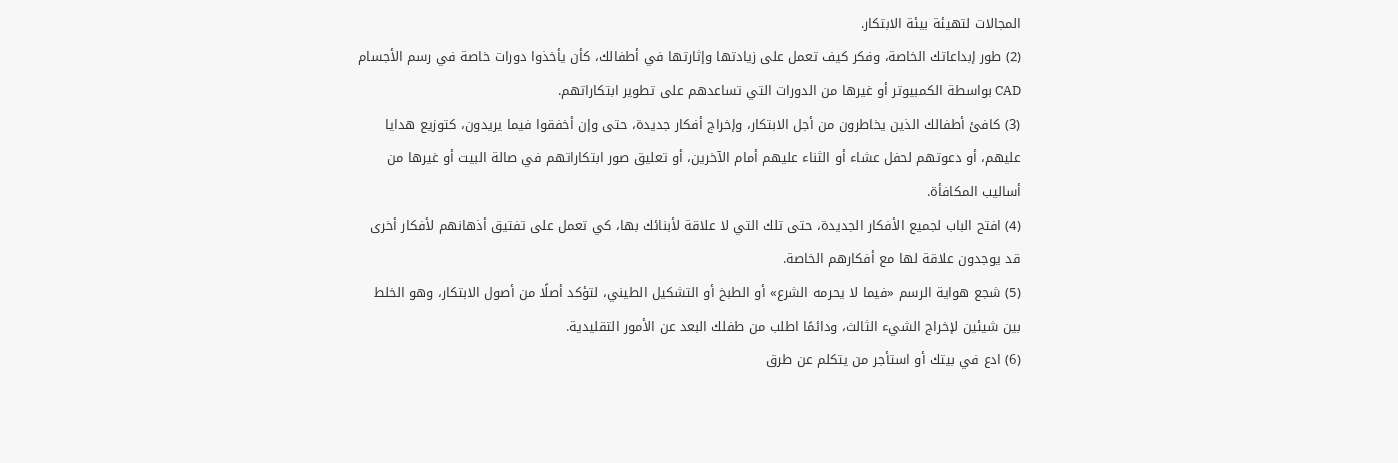المجالات لتهيئة بيئة الابتكار.
(2) طور إبداعاتك الخاصة، وفكر كيف تعمل على زيادتها وإثارتها في أطفالك، كأن يأخذوا دورات خاصة في رسم الأجسام CAD بواسطة الكمبيوتر أو غيرها من الدورات التي تساعدهم على تطوير ابتكاراتهم.
(3) كافئ أطفالك الذين يخاطرون من أجل الابتكار، وإخراج أفكار جديدة، حتى وإن أخفقوا فيما يريدون، كتوزيع هدايا عليهم، أو دعوتهم لحفل عشاء أو الثناء عليهم أمام الآخرين، أو تعليق صور ابتكاراتهم في صالة البيت أو غيرها من أساليب المكافأة.
(4) افتح الباب لجميع الأفكار الجديدة، حتى تلك التي لا علاقة لأبنائك بها، كي تعمل على تفتيق أذهانهم لأفكار أخرى قد يوجدون علاقة لها مع أفكارهم الخاصة.
(5) شجع هواية الرسم «فيما لا يحرمه الشرع» أو الطبخ أو التشكيل الطيني، لتؤكد أصلًا من أصول الابتكار، وهو الخلط بين شيئين لإخراج الشيء الثالث، ودائمًا اطلب من طفلك البعد عن الأمور التقليدية.
(6) ادع في بيتك أو استأجر من يتكلم عن طرق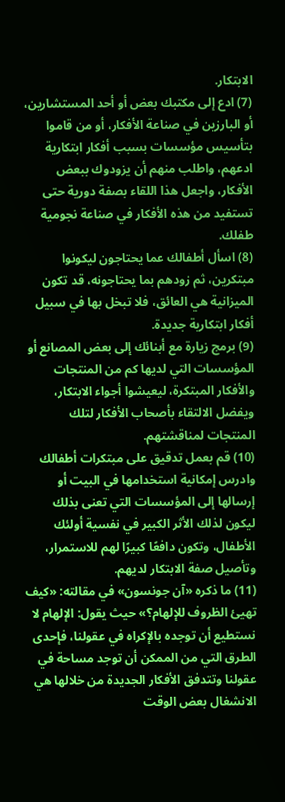الابتكار.
(7) ادع إلى مكتبك بعض أو أحد المستشارين، أو البارزين في صناعة الأفكار، أو من قاموا بتأسيس مؤسسات بسبب أفكار ابتكارية ادعهم، واطلب منهم أن يزودوك ببعض الأفكار، واجعل هذا اللقاء بصفة دورية حتى تستفيد من هذه الأفكار في صناعة نجومية طفلك.
(8) اسأل أطفالك عما يحتاجون ليكونوا مبتكرين، ثم زودهم بما يحتاجونه، قد تكون الميزانية هي العائق، فلا تبخل بها في سبيل أفكار ابتكارية جديدة.
(9) برمج زيارة مع أبنائك إلى بعض المصانع أو المؤسسات التي لديها كم من المنتجات والأفكار المبتكرة، ليعيشوا أجواء الابتكار، ويفضل الالتقاء بأصحاب الأفكار لتلك المنتجات لمناقشتهم.
(10) قم بعمل تدقيق على مبتكرات أطفالك وادرس إمكانية استخدامها في البيت أو إرسالها إلى المؤسسات التي تعنى بذلك ليكون لذلك الأثر الكبير في نفسية أولئك الأطفال، وتكون دافعًا كبيرًا لهم للاستمرار، وتأصيل صفة الابتكار لديهم.
(11) ما ذكره «آن جونسون» في مقالته: «كيف تهيئ الظروف للإلهام؟» حيث يقول: الإلهام لا نستطيع أن توجده بالإكراه في عقولنا، فإحدى الطرق التي من الممكن أن توجد مساحة في عقولنا وتتدفق الأفكار الجديدة من خلالها هي الانشغال بعض الوقت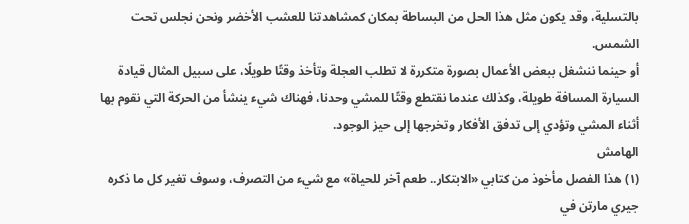بالتسلية، وقد يكون مثل هذا الحل من البساطة بمكان كمشاهدتنا للعشب الأخضر ونحن نجلس تحت الشمس.
أو حينما ننشغل ببعض الأعمال بصورة متكررة لا تطلب العجلة وتأخذ وقتًا طويلًا، على سبيل المثال قيادة السيارة المسافة طويلة، وكذلك عندما نقتطع وقتًا للمشي وحدنا، فهناك شيء ينشأ من الحركة التي نقوم بها أثناء المشي وتؤدي إلى تدفق الأفكار وتخرجها إلى حيز الوجود.
الهامش
(۱) هذا الفصل مأخوذ من كتابي «الابتكار.. طعم آخر للحياة» مع شيء من التصرف، وسوف تغير كل ما ذكره جيري مارتن في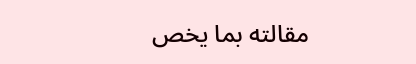مقالته بما يخص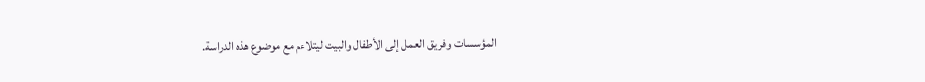المؤسسات وفريق العمل إلى الأطفال والبيت ليتلاءم مع موضوع هذه الدراسة.